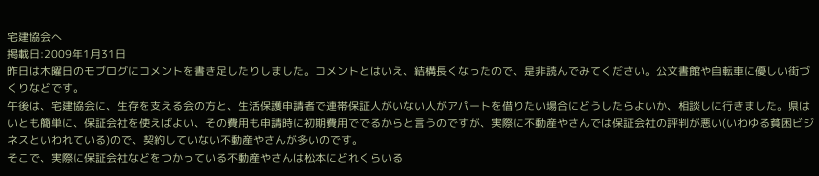宅建協会へ
掲載日:2009年1月31日
昨日は木曜日のモブログにコメントを書き足したりしました。コメントとはいえ、結構長くなったので、是非読んでみてください。公文書館や自転車に優しい街づくりなどです。
午後は、宅建協会に、生存を支える会の方と、生活保護申請者で連帯保証人がいない人がアパートを借りたい場合にどうしたらよいか、相談しに行きました。県はいとも簡単に、保証会社を使えばよい、その費用も申請時に初期費用ででるからと言うのですが、実際に不動産やさんでは保証会社の評判が悪い(いわゆる貧困ビジネスといわれている)ので、契約していない不動産やさんが多いのです。
そこで、実際に保証会社などをつかっている不動産やさんは松本にどれくらいる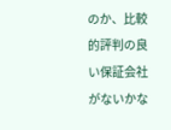のか、比較的評判の良い保証会社がないかな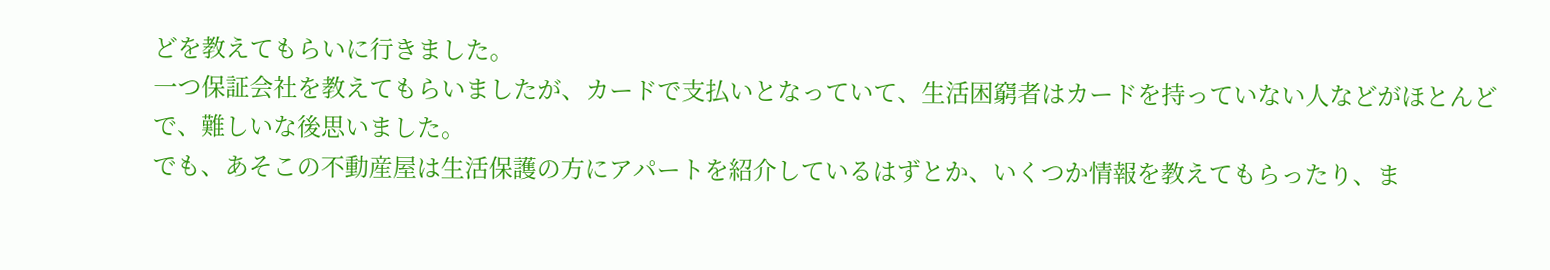どを教えてもらいに行きました。
一つ保証会社を教えてもらいましたが、カードで支払いとなっていて、生活困窮者はカードを持っていない人などがほとんどで、難しいな後思いました。
でも、あそこの不動産屋は生活保護の方にアパートを紹介しているはずとか、いくつか情報を教えてもらったり、ま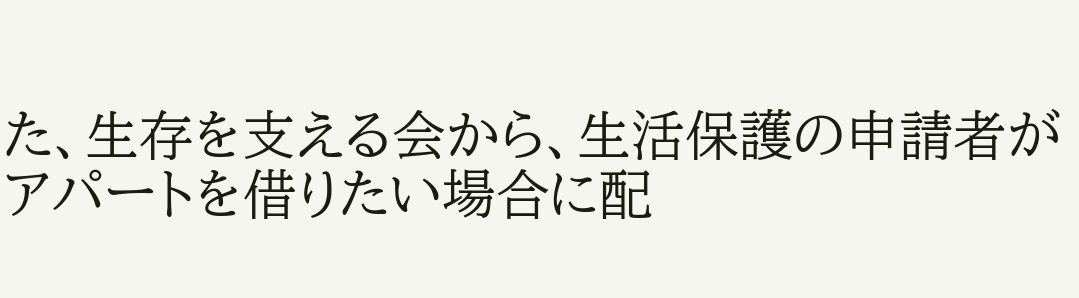た、生存を支える会から、生活保護の申請者がアパートを借りたい場合に配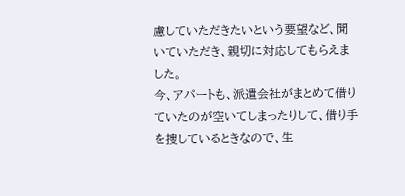慮していただきたいという要望など、聞いていただき、親切に対応してもらえました。
今、アパートも、派遣会社がまとめて借りていたのが空いてしまったりして、借り手を捜しているときなので、生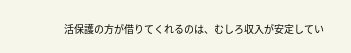活保護の方が借りてくれるのは、むしろ収入が安定してい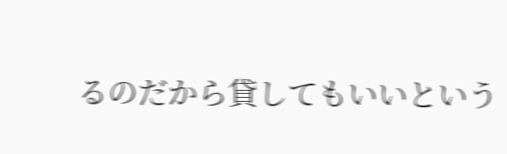るのだから貸してもいいという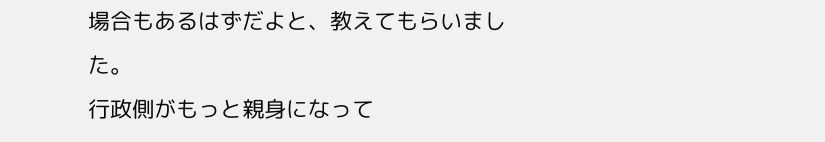場合もあるはずだよと、教えてもらいました。
行政側がもっと親身になって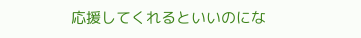応援してくれるといいのにな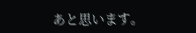あと思います。